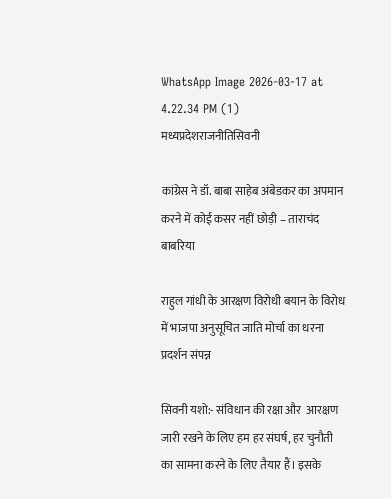WhatsApp Image 2026-03-17 at 4.22.34 PM (1)
मध्यप्रदेशराजनीतिसिवनी

कांग्रेस ने डॉ. बाबा साहेब अंबेडकर का अपमान करने में कोई कसर नहीं छोड़ी – ताराचंद बाबरिया

राहुल गांधी के आरक्षण विरोधी बयान के विरोध में भाजपा अनुसूचित जाति मोर्चा का धरना प्रदर्शन संपन्न

सिवनी यशो:- संविधान की रक्षा और  आरक्षण जारी रखने के लिए हम हर संघर्ष, हर चुनौती का सामना करने के लिए तैयार हैं। इसके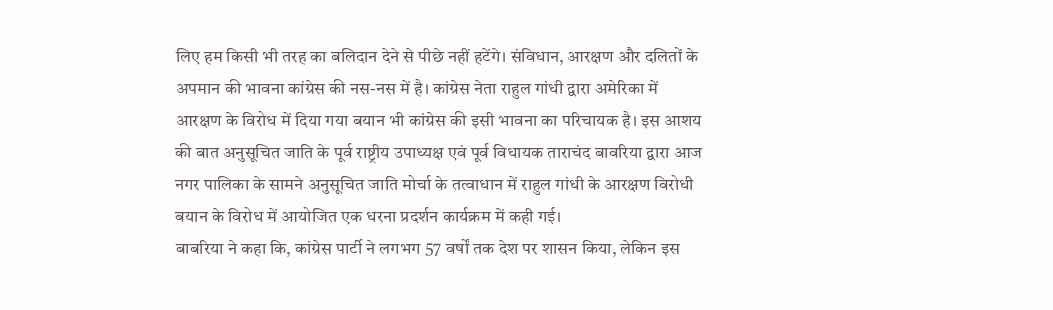लिए हम किसी भी तरह का बलिदान देने से पीछे नहीं हटेंगे। संविधान, आरक्षण और दलितों के अपमान की भावना कांग्रेस की नस-नस में है। कांग्रेस नेता राहुल गांधी द्वारा अमेरिका में आरक्षण के विरोध में दिया गया बयान भी कांग्रेस की इसी भावना का परिचायक है। इस आशय की बात अनुसूचित जाति के पूर्व राष्ट्रीय उपाध्यक्ष एवं पूर्व विधायक ताराचंद बावरिया द्वारा आज नगर पालिका के सामने अनुसूचित जाति मोर्चा के तत्वाधान में राहुल गांधी के आरक्षण विरोधी बयान के विरोध में आयोजित एक धरना प्रदर्शन कार्यक्रम में कही गई।
बाबरिया ने कहा कि, कांग्रेस पार्टी ने लगभग 57 वर्षों तक देश पर शासन किया, लेकिन इस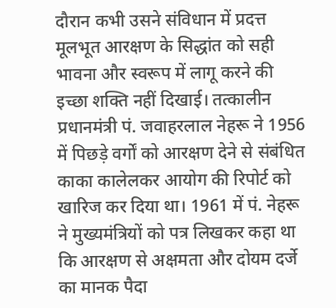दौरान कभी उसने संविधान में प्रदत्त मूलभूत आरक्षण के सिद्धांत को सही भावना और स्वरूप में लागू करने की इच्छा शक्ति नहीं दिखाई। तत्कालीन प्रधानमंत्री पं. जवाहरलाल नेहरू ने 1956 में पिछड़े वर्गों को आरक्षण देने से संबंधित काका कालेलकर आयोग की रिपोर्ट को खारिज कर दिया था। 1961 में पं. नेहरू ने मुख्यमंत्रियों को पत्र लिखकर कहा था कि आरक्षण से अक्षमता और दोयम दर्जे का मानक पैदा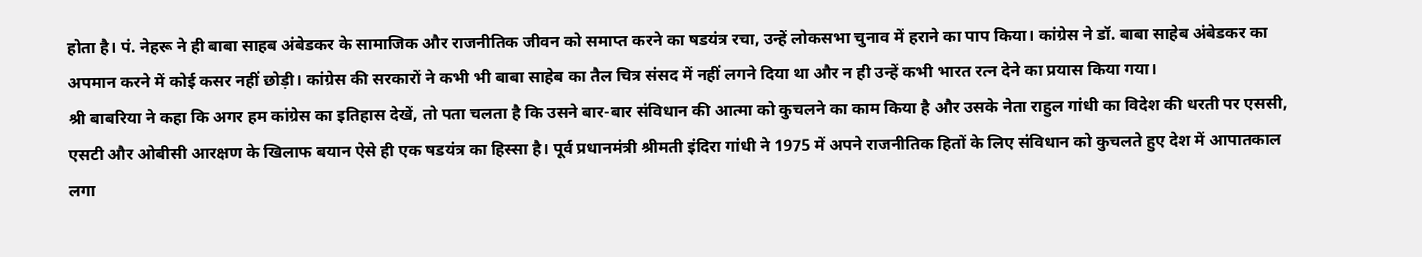होता है। पं. नेहरू ने ही बाबा साहब अंबेडकर के सामाजिक और राजनीतिक जीवन को समाप्त करने का षडयंत्र रचा, उन्हें लोकसभा चुनाव में हराने का पाप किया। कांग्रेस ने डॉ. बाबा साहेब अंबेडकर का अपमान करने में कोई कसर नहीं छोड़ी। कांग्रेस की सरकारों ने कभी भी बाबा साहेब का तैल चित्र संसद में नहीं लगने दिया था और न ही उन्हें कभी भारत रत्न देने का प्रयास किया गया।
श्री बाबरिया ने कहा कि अगर हम कांग्रेस का इतिहास देखें, तो पता चलता है कि उसने बार-बार संविधान की आत्मा को कुचलने का काम किया है और उसके नेता राहुल गांधी का विदेश की धरती पर एससी, एसटी और ओबीसी आरक्षण के खिलाफ बयान ऐसे ही एक षडयंत्र का हिस्सा है। पूर्व प्रधानमंत्री श्रीमती इंदिरा गांधी ने 1975 में अपने राजनीतिक हितों के लिए संविधान को कुचलते हुए देश में आपातकाल लगा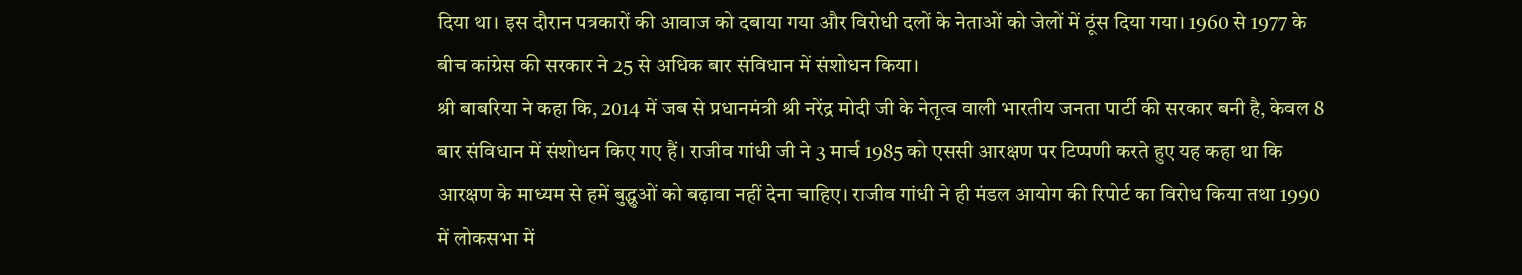दिया था। इस दौरान पत्रकारों की आवाज को दबाया गया और विरोधी दलों के नेताओं को जेलों में ठूंस दिया गया। 1960 से 1977 के बीच कांग्रेस की सरकार ने 25 से अधिक बार संविधान में संशोधन किया।
श्री बाबरिया ने कहा कि, 2014 में जब से प्रधानमंत्री श्री नरेंद्र मोदी जी के नेतृत्व वाली भारतीय जनता पार्टी की सरकार बनी है, केवल 8 बार संविधान में संशोधन किए गए हैं। राजीव गांधी जी ने 3 मार्च 1985 को एससी आरक्षण पर टिप्पणी करते हुए यह कहा था कि आरक्षण के माध्यम से हमें बुद्धुओं को बढ़ावा नहीं देना चाहिए। राजीव गांधी ने ही मंडल आयोग की रिपोर्ट का विरोध किया तथा 1990 में लोकसभा में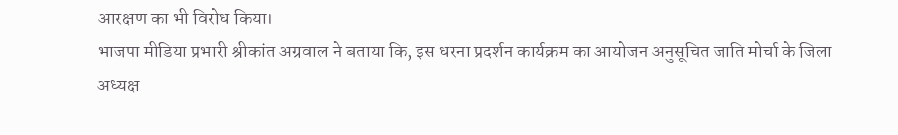आरक्षण का भी विरोध किया।
भाजपा मीडिया प्रभारी श्रीकांत अग्रवाल ने बताया कि, इस धरना प्रदर्शन कार्यक्रम का आयोजन अनुसूचित जाति मोर्चा के जिला अध्यक्ष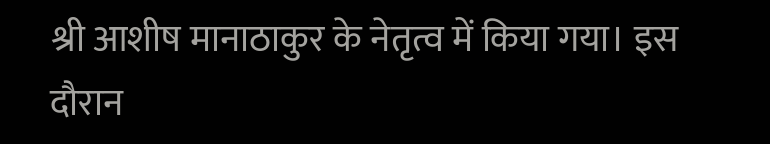श्री आशीष मानाठाकुर के नेतृत्व में किया गया। इस दौरान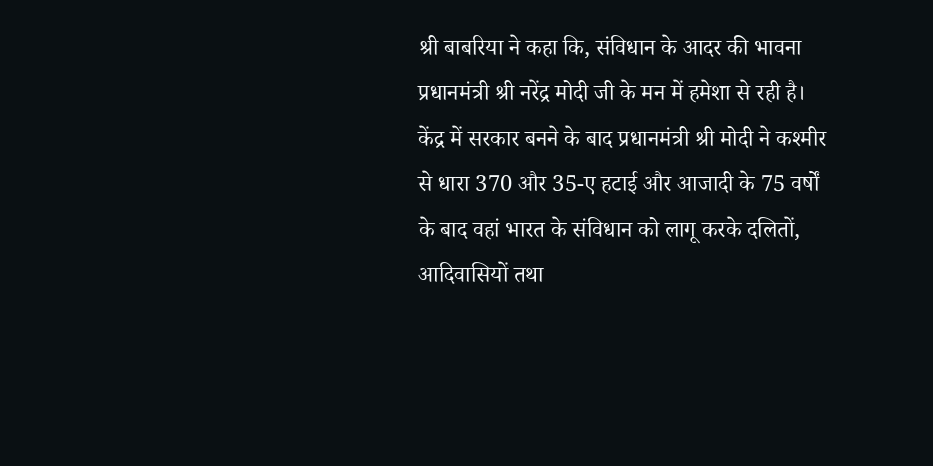श्री बाबरिया ने कहा कि, संविधान के आदर की भावना प्रधानमंत्री श्री नरेंद्र मोदी जी के मन में हमेशा से रही है। केंद्र में सरकार बनने के बाद प्रधानमंत्री श्री मोदी ने कश्मीर से धारा 370 और 35-ए हटाई और आजादी के 75 वर्षों के बाद वहां भारत के संविधान को लागू करके दलितों, आदिवासियों तथा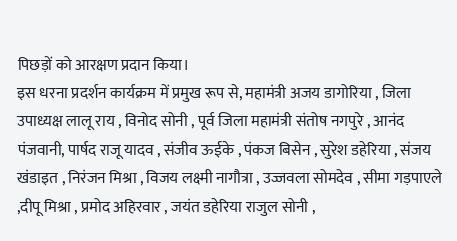पिछड़ों को आरक्षण प्रदान किया।
इस धरना प्रदर्शन कार्यक्रम में प्रमुख रूप से, महामंत्री अजय डागोरिया , जिला उपाध्यक्ष लालू राय , विनोद सोनी , पूर्व जिला महामंत्री संतोष नगपुरे , आनंद पंजवानी, पार्षद राजू यादव , संजीव ऊईके , पंकज बिसेन , सुरेश डहेरिया , संजय खंडाइत , निरंजन मिश्रा , विजय लक्ष्मी नागौत्रा , उज्जवला सोमदेव , सीमा गड़पाएले ,दीपू मिश्रा , प्रमोद अहिरवार , जयंत डहेरिया राजुल सोनी ,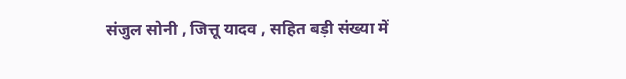संजुल सोनी , जित्तू यादव , सहित बड़ी संख्या में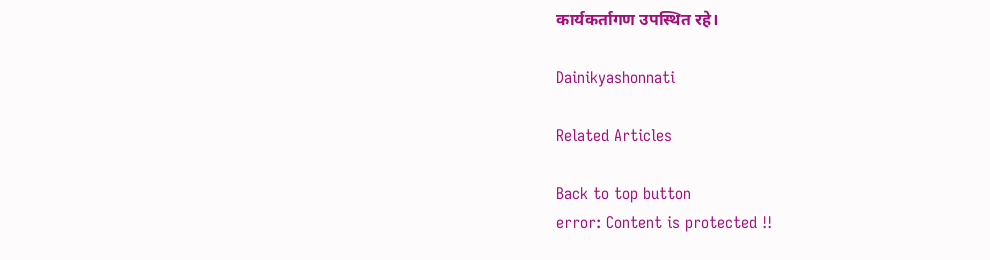कार्यकर्तागण उपस्थित रहे।

Dainikyashonnati

Related Articles

Back to top button
error: Content is protected !!